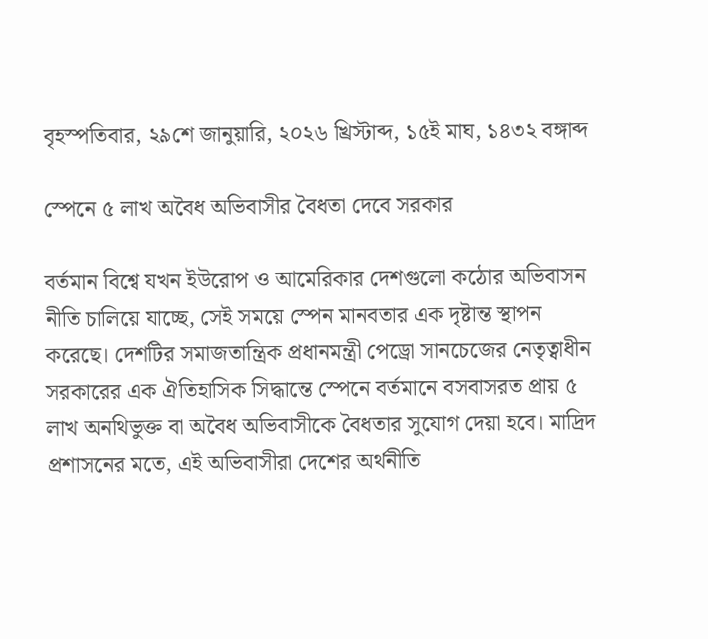বৃহস্পতিবার, ২৯শে জানুয়ারি, ২০২৬ খ্রিস্টাব্দ, ১৫ই মাঘ, ১৪৩২ বঙ্গাব্দ

স্পেনে ৫ লাখ অবৈধ অভিবাসীর বৈধতা দেবে সরকার

বর্তমান বিশ্বে যখন ইউরোপ ও আমেরিকার দেশগুলো কঠোর অভিবাসন নীতি চালিয়ে যাচ্ছে, সেই সময়ে স্পেন মানবতার এক দৃষ্টান্ত স্থাপন করেছে। দেশটির সমাজতান্ত্রিক প্রধানমন্ত্রী পেড্রো সানচেজের নেতৃত্বাধীন সরকারের এক ঐতিহাসিক সিদ্ধান্তে স্পেনে বর্তমানে বসবাসরত প্রায় ৫ লাখ অনথিভুক্ত বা অবৈধ অভিবাসীকে বৈধতার সুযোগ দেয়া হবে। মাদ্রিদ প্রশাসনের মতে, এই অভিবাসীরা দেশের অর্থনীতি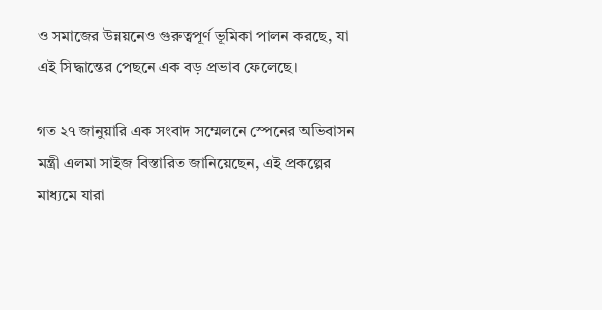ও সমাজের উন্নয়নেও গুরুত্বপূর্ণ ভূমিকা পালন করছে, যা এই সিদ্ধান্তের পেছনে এক বড় প্রভাব ফেলেছে।

গত ২৭ জানুয়ারি এক সংবাদ সম্মেলনে স্পেনের অভিবাসন মন্ত্রী এলমা সাইজ বিস্তারিত জানিয়েছেন, এই প্রকল্পের মাধ্যমে যারা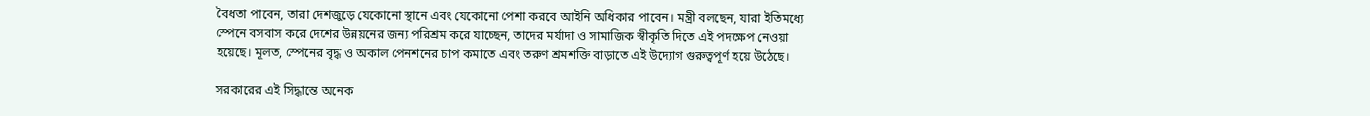বৈধতা পাবেন, তারা দেশজুড়ে যেকোনো স্থানে এবং যেকোনো পেশা করবে আইনি অধিকার পাবেন। মন্ত্রী বলছেন, যারা ইতিমধ্যে স্পেনে বসবাস করে দেশের উন্নয়নের জন্য পরিশ্রম করে যাচ্ছেন, তাদের মর্যাদা ও সামাজিক স্বীকৃতি দিতে এই পদক্ষেপ নেওয়া হয়েছে। মূলত, স্পেনের বৃদ্ধ ও অকাল পেনশনের চাপ কমাতে এবং তরুণ শ্রমশক্তি বাড়াতে এই উদ্যোগ গুরুত্বপূর্ণ হয়ে উঠেছে।

সরকারের এই সিদ্ধান্তে অনেক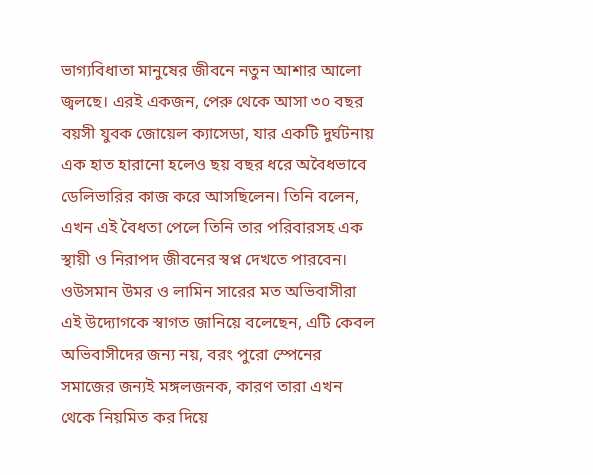ভাগ্যবিধাতা মানুষের জীবনে নতুন আশার আলো জ্বলছে। এরই একজন, পেরু থেকে আসা ৩০ বছর বয়সী যুবক জোয়েল ক্যাসেডা, যার একটি দুর্ঘটনায় এক হাত হারানো হলেও ছয় বছর ধরে অবৈধভাবে ডেলিভারির কাজ করে আসছিলেন। তিনি বলেন, এখন এই বৈধতা পেলে তিনি তার পরিবারসহ এক স্থায়ী ও নিরাপদ জীবনের স্বপ্ন দেখতে পারবেন। ওউসমান উমর ও লামিন সারের মত অভিবাসীরা এই উদ্যোগকে স্বাগত জানিয়ে বলেছেন, এটি কেবল অভিবাসীদের জন্য নয়, বরং পুরো স্পেনের সমাজের জন্যই মঙ্গলজনক, কারণ তারা এখন থেকে নিয়মিত কর দিয়ে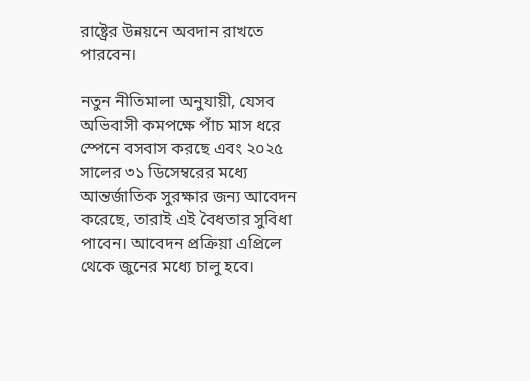রাষ্ট্রের উন্নয়নে অবদান রাখতে পারবেন।

নতুন নীতিমালা অনুযায়ী, যেসব অভিবাসী কমপক্ষে পাঁচ মাস ধরে স্পেনে বসবাস করছে এবং ২০২৫ সালের ৩১ ডিসেম্বরের মধ্যে আন্তর্জাতিক সুরক্ষার জন্য আবেদন করেছে, তারাই এই বৈধতার সুবিধা পাবেন। আবেদন প্রক্রিয়া এপ্রিলে থেকে জুনের মধ্যে চালু হবে।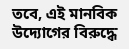তবে, এই মানবিক উদ্যোগের বিরুদ্ধে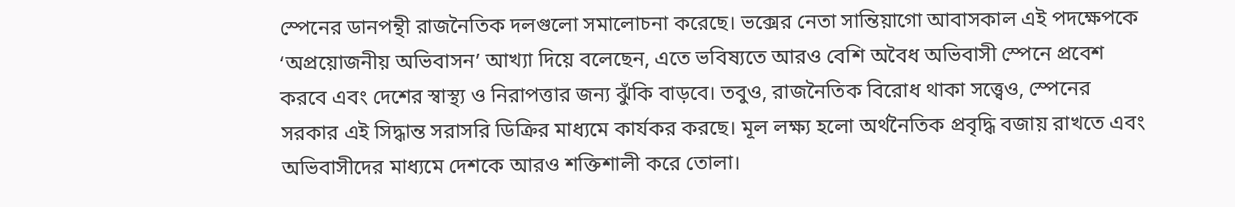স্পেনের ডানপন্থী রাজনৈতিক দলগুলো সমালোচনা করেছে। ভক্সের নেতা সান্তিয়াগো আবাসকাল এই পদক্ষেপকে ‘অপ্রয়োজনীয় অভিবাসন’ আখ্যা দিয়ে বলেছেন, এতে ভবিষ্যতে আরও বেশি অবৈধ অভিবাসী স্পেনে প্রবেশ করবে এবং দেশের স্বাস্থ্য ও নিরাপত্তার জন্য ঝুঁকি বাড়বে। তবুও, রাজনৈতিক বিরোধ থাকা সত্ত্বেও, স্পেনের সরকার এই সিদ্ধান্ত সরাসরি ডিক্রির মাধ্যমে কার্যকর করছে। মূল লক্ষ্য হলো অর্থনৈতিক প্রবৃদ্ধি বজায় রাখতে এবং অভিবাসীদের মাধ্যমে দেশকে আরও শক্তিশালী করে তোলা।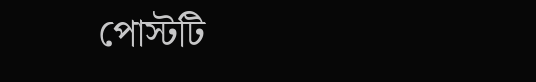পোস্টটি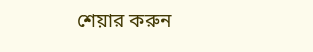শেয়ার করুন